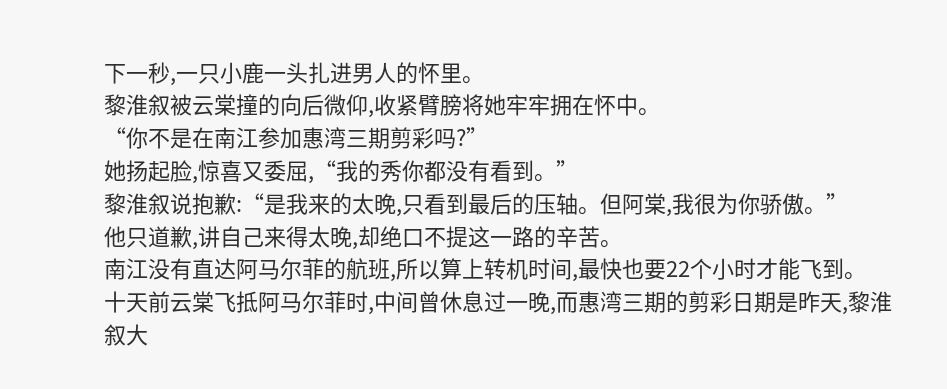下一秒,一只小鹿一头扎进男人的怀里。
黎淮叙被云棠撞的向后微仰,收紧臂膀将她牢牢拥在怀中。
“你不是在南江参加惠湾三期剪彩吗?”
她扬起脸,惊喜又委屈,“我的秀你都没有看到。”
黎淮叙说抱歉:“是我来的太晚,只看到最后的压轴。但阿棠,我很为你骄傲。”
他只道歉,讲自己来得太晚,却绝口不提这一路的辛苦。
南江没有直达阿马尔菲的航班,所以算上转机时间,最快也要22个小时才能飞到。
十天前云棠飞抵阿马尔菲时,中间曾休息过一晚,而惠湾三期的剪彩日期是昨天,黎淮叙大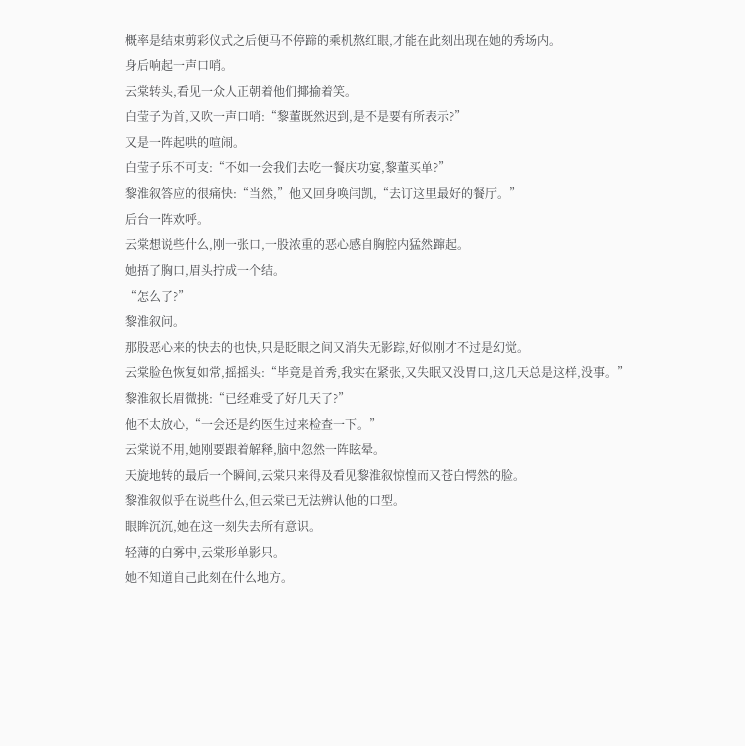概率是结束剪彩仪式之后便马不停蹄的乘机熬红眼,才能在此刻出现在她的秀场内。
身后响起一声口哨。
云棠转头,看见一众人正朝着他们揶揄着笑。
白莹子为首,又吹一声口哨:“黎董既然迟到,是不是要有所表示?”
又是一阵起哄的喧闹。
白莹子乐不可支:“不如一会我们去吃一餐庆功宴,黎董买单?”
黎淮叙答应的很痛快:“当然,”他又回身唤闫凯,“去订这里最好的餐厅。”
后台一阵欢呼。
云棠想说些什么,刚一张口,一股浓重的恶心感自胸腔内猛然蹿起。
她捂了胸口,眉头拧成一个结。
“怎么了?”
黎淮叙问。
那股恶心来的快去的也快,只是眨眼之间又消失无影踪,好似刚才不过是幻觉。
云棠脸色恢复如常,摇摇头:“毕竟是首秀,我实在紧张,又失眠又没胃口,这几天总是这样,没事。”
黎淮叙长眉微挑:“已经难受了好几天了?”
他不太放心,“一会还是约医生过来检查一下。”
云棠说不用,她刚要跟着解释,脑中忽然一阵眩晕。
天旋地转的最后一个瞬间,云棠只来得及看见黎淮叙惊惶而又苍白愕然的脸。
黎淮叙似乎在说些什么,但云棠已无法辨认他的口型。
眼眸沉沉,她在这一刻失去所有意识。
轻薄的白雾中,云棠形单影只。
她不知道自己此刻在什么地方。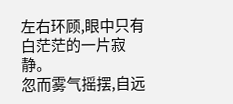左右环顾,眼中只有白茫茫的一片寂静。
忽而雾气摇摆,自远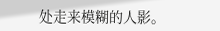处走来模糊的人影。